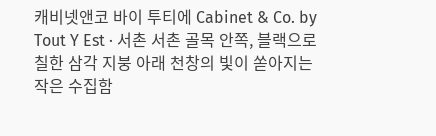캐비넷앤코 바이 투티에 Cabinet & Co. by Tout Y Est · 서촌 서촌 골목 안쪽, 블랙으로 칠한 삼각 지붕 아래 천창의 빛이 쏟아지는 작은 수집함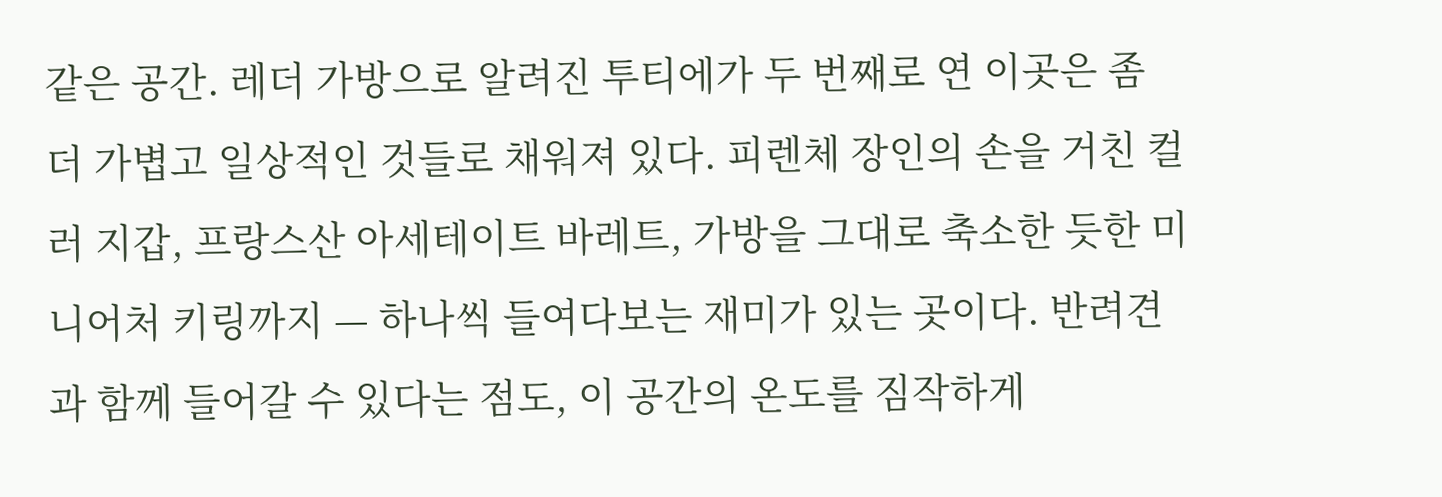같은 공간. 레더 가방으로 알려진 투티에가 두 번째로 연 이곳은 좀 더 가볍고 일상적인 것들로 채워져 있다. 피렌체 장인의 손을 거친 컬러 지갑, 프랑스산 아세테이트 바레트, 가방을 그대로 축소한 듯한 미니어처 키링까지 — 하나씩 들여다보는 재미가 있는 곳이다. 반려견과 함께 들어갈 수 있다는 점도, 이 공간의 온도를 짐작하게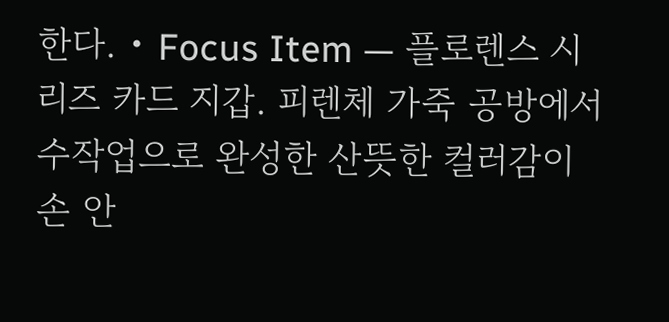한다. • Focus Item — 플로렌스 시리즈 카드 지갑. 피렌체 가죽 공방에서 수작업으로 완성한 산뜻한 컬러감이 손 안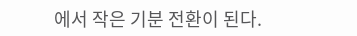에서 작은 기분 전환이 된다.